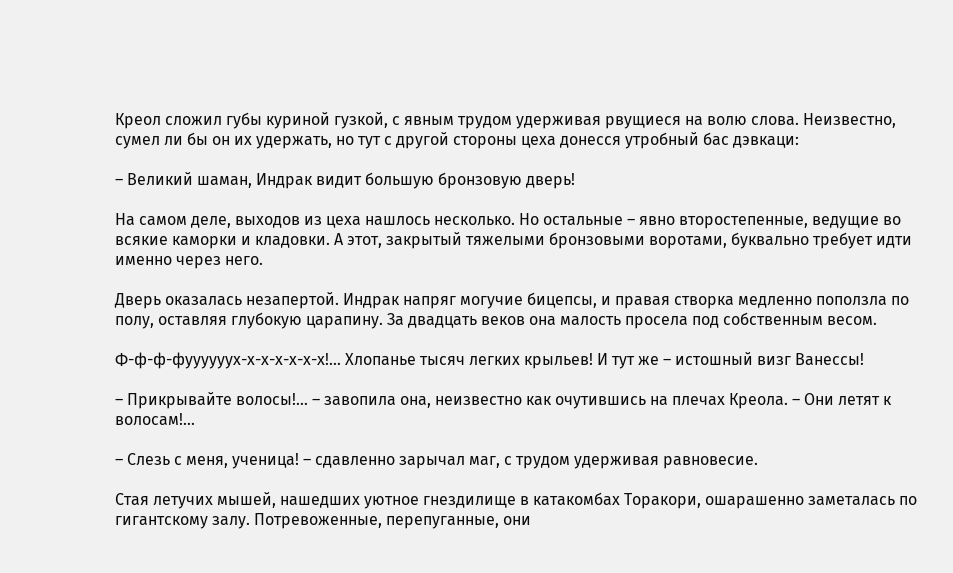Креол сложил губы куриной гузкой, с явным трудом удерживая рвущиеся на волю слова. Неизвестно, сумел ли бы он их удержать, но тут с другой стороны цеха донесся утробный бас дэвкаци:

– Великий шаман, Индрак видит большую бронзовую дверь!

На самом деле, выходов из цеха нашлось несколько. Но остальные – явно второстепенные, ведущие во всякие каморки и кладовки. А этот, закрытый тяжелыми бронзовыми воротами, буквально требует идти именно через него.

Дверь оказалась незапертой. Индрак напряг могучие бицепсы, и правая створка медленно поползла по полу, оставляя глубокую царапину. За двадцать веков она малость просела под собственным весом.

Ф-ф-ф-фуууууух-х-х-х-х-х-х!… Хлопанье тысяч легких крыльев! И тут же – истошный визг Ванессы!

– Прикрывайте волосы!… – завопила она, неизвестно как очутившись на плечах Креола. – Они летят к волосам!…

– Слезь с меня, ученица! – сдавленно зарычал маг, с трудом удерживая равновесие.

Стая летучих мышей, нашедших уютное гнездилище в катакомбах Торакори, ошарашенно заметалась по гигантскому залу. Потревоженные, перепуганные, они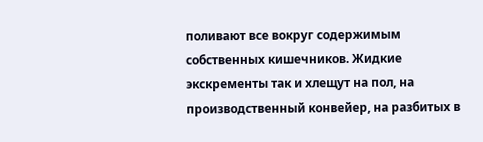поливают все вокруг содержимым собственных кишечников. Жидкие экскременты так и хлещут на пол, на производственный конвейер, на разбитых в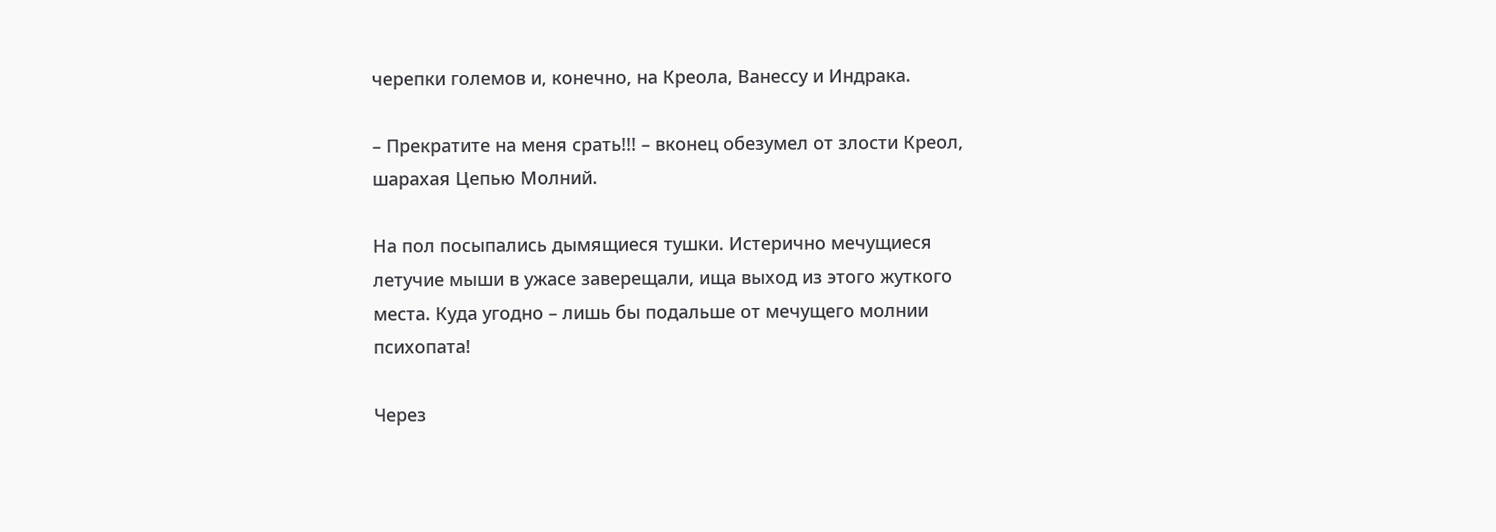черепки големов и, конечно, на Креола, Ванессу и Индрака.

– Прекратите на меня срать!!! – вконец обезумел от злости Креол, шарахая Цепью Молний.

На пол посыпались дымящиеся тушки. Истерично мечущиеся летучие мыши в ужасе заверещали, ища выход из этого жуткого места. Куда угодно – лишь бы подальше от мечущего молнии психопата!

Через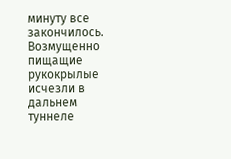минуту все закончилось. Возмущенно пищащие рукокрылые исчезли в дальнем туннеле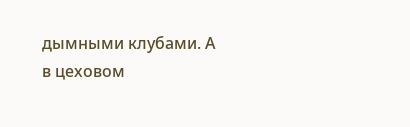дымными клубами. А в цеховом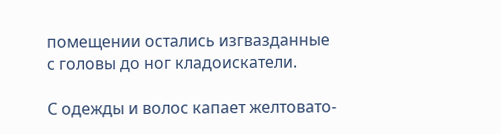помещении остались изгвазданные с головы до ног кладоискатели.

С одежды и волос капает желтовато-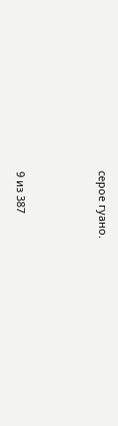серое гуано.



9 из 387